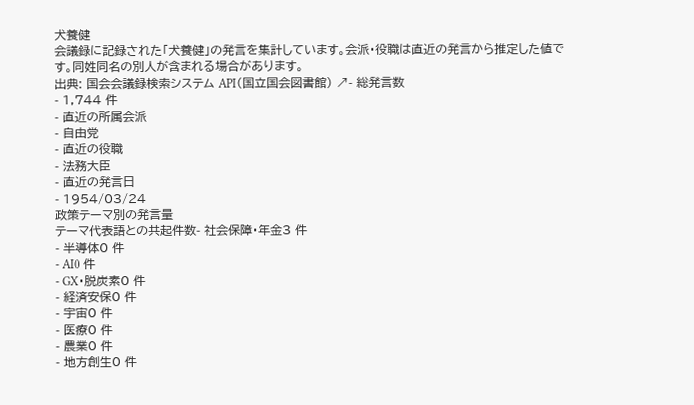犬養健
会議録に記録された「犬養健」の発言を集計しています。会派・役職は直近の発言から推定した値です。同姓同名の別人が含まれる場合があります。
出典: 国会会議録検索システム API(国立国会図書館) ↗- 総発言数
- 1,744 件
- 直近の所属会派
- 自由党
- 直近の役職
- 法務大臣
- 直近の発言日
- 1954/03/24
政策テーマ別の発言量
テーマ代表語との共起件数- 社会保障・年金3 件
- 半導体0 件
- AI0 件
- GX・脱炭素0 件
- 経済安保0 件
- 宇宙0 件
- 医療0 件
- 農業0 件
- 地方創生0 件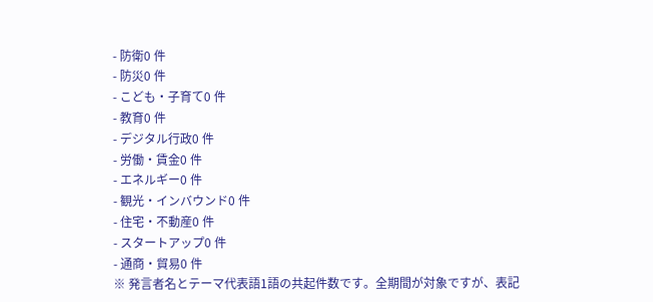- 防衛0 件
- 防災0 件
- こども・子育て0 件
- 教育0 件
- デジタル行政0 件
- 労働・賃金0 件
- エネルギー0 件
- 観光・インバウンド0 件
- 住宅・不動産0 件
- スタートアップ0 件
- 通商・貿易0 件
※ 発言者名とテーマ代表語1語の共起件数です。全期間が対象ですが、表記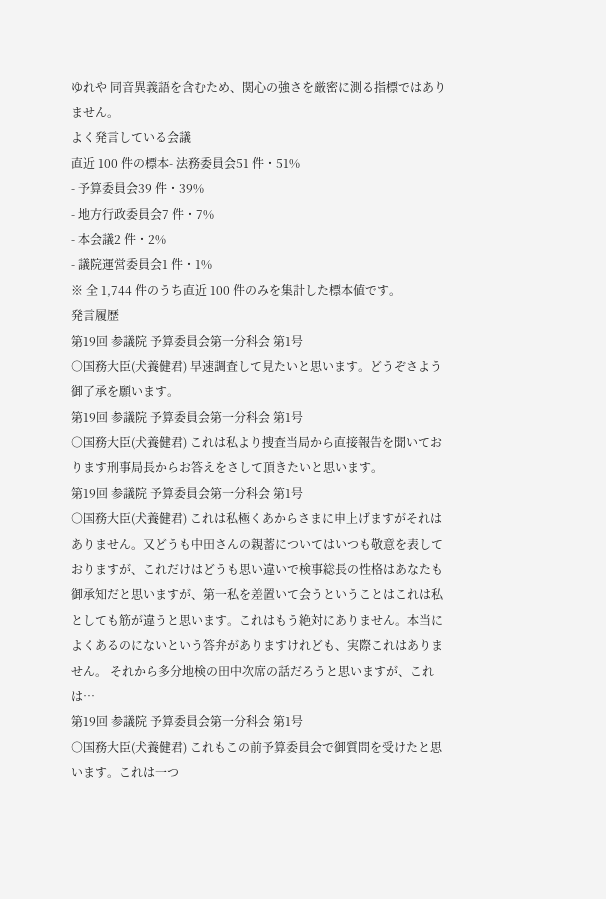ゆれや 同音異義語を含むため、関心の強さを厳密に測る指標ではありません。
よく発言している会議
直近 100 件の標本- 法務委員会51 件・51%
- 予算委員会39 件・39%
- 地方行政委員会7 件・7%
- 本会議2 件・2%
- 議院運営委員会1 件・1%
※ 全 1,744 件のうち直近 100 件のみを集計した標本値です。
発言履歴
第19回 参議院 予算委員会第一分科会 第1号
○国務大臣(犬養健君) 早速調査して見たいと思います。どうぞさよう御了承を願います。
第19回 参議院 予算委員会第一分科会 第1号
○国務大臣(犬養健君) これは私より捜査当局から直接報告を聞いております刑事局長からお答えをさして頂きたいと思います。
第19回 参議院 予算委員会第一分科会 第1号
○国務大臣(犬養健君) これは私極くあからさまに申上げますがそれはありません。又どうも中田さんの親蓄についてはいつも敬意を表しておりますが、これだけはどうも思い違いで検事総長の性格はあなたも御承知だと思いますが、第一私を差置いて会うということはこれは私としても筋が違うと思います。これはもう絶対にありません。本当によくあるのにないという答弁がありますけれども、実際これはありません。 それから多分地検の田中次席の話だろうと思いますが、これは…
第19回 参議院 予算委員会第一分科会 第1号
○国務大臣(犬養健君) これもこの前予算委員会で御質問を受けたと思います。これは一つ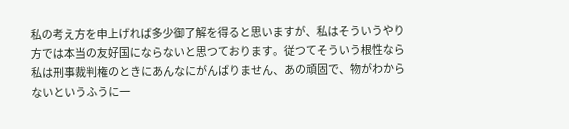私の考え方を申上げれば多少御了解を得ると思いますが、私はそういうやり方では本当の友好国にならないと思つております。従つてそういう根性なら私は刑事裁判権のときにあんなにがんばりません、あの頑固で、物がわからないというふうに一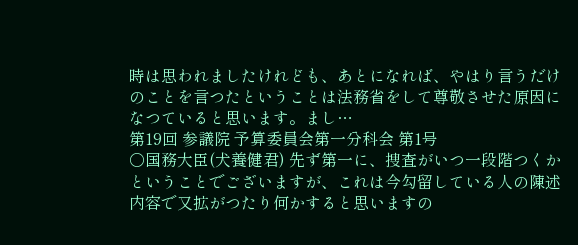時は思われましたけれども、あとになれば、やはり言うだけのことを言つたということは法務省をして尊敬させた原因になつていると思います。まし…
第19回 参議院 予算委員会第一分科会 第1号
○国務大臣(犬養健君) 先ず第一に、捜査がいつ一段階つくかということでございますが、これは今勾留している人の陳述内容で又拡がつたり何かすると思いますの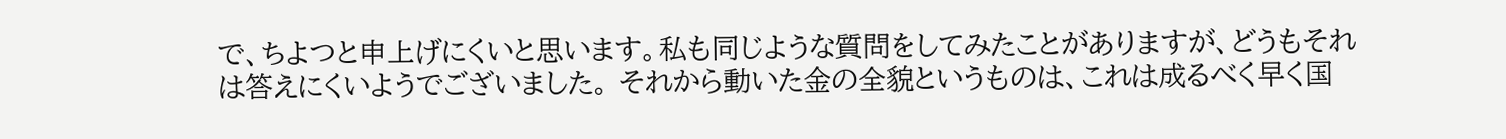で、ちよつと申上げにくいと思います。私も同じような質問をしてみたことがありますが、どうもそれは答えにくいようでございました。 それから動いた金の全貌というものは、これは成るべく早く国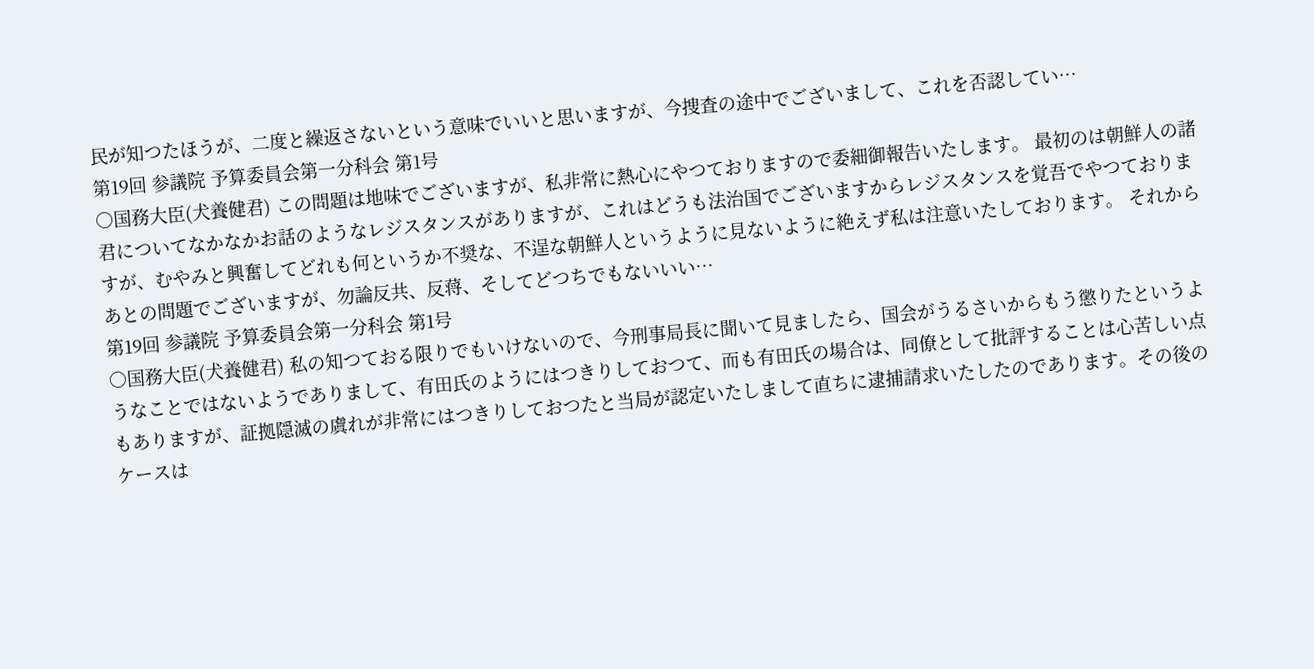民が知つたほうが、二度と繰返さないという意味でいいと思いますが、今捜査の途中でございまして、これを否認してい…
第19回 参議院 予算委員会第一分科会 第1号
○国務大臣(犬養健君) この問題は地味でございますが、私非常に熱心にやつておりますので委細御報告いたします。 最初のは朝鮮人の諸君についてなかなかお話のようなレジスタンスがありますが、これはどうも法治国でございますからレジスタンスを覚吾でやつておりますが、むやみと興奮してどれも何というか不奨な、不逞な朝鮮人というように見ないように絶えず私は注意いたしております。 それからあとの問題でございますが、勿論反共、反蒋、そしてどつちでもないいい…
第19回 参議院 予算委員会第一分科会 第1号
○国務大臣(犬養健君) 私の知つておる限りでもいけないので、今刑事局長に聞いて見ましたら、国会がうるさいからもう懲りたというようなことではないようでありまして、有田氏のようにはつきりしておつて、而も有田氏の場合は、同僚として批評することは心苦しい点もありますが、証拠隠滅の虞れが非常にはつきりしておつたと当局が認定いたしまして直ちに逮捕請求いたしたのであります。その後のケースは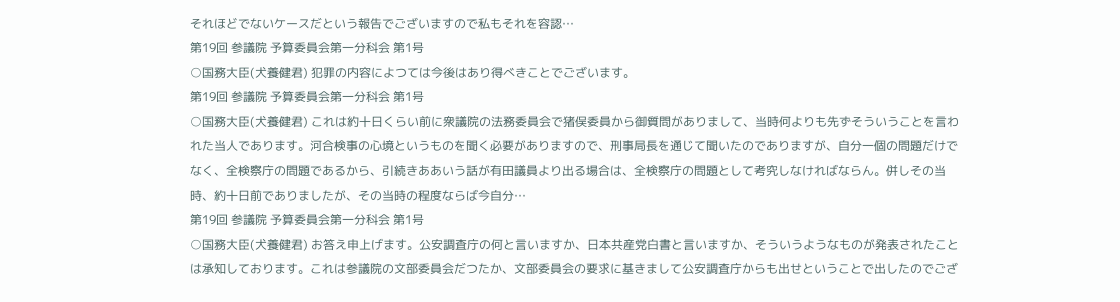それほどでないケースだという報告でございますので私もそれを容認…
第19回 参議院 予算委員会第一分科会 第1号
○国務大臣(犬養健君) 犯罪の内容によつては今後はあり得べきことでございます。
第19回 参議院 予算委員会第一分科会 第1号
○国務大臣(犬養健君) これは約十日くらい前に衆議院の法務委員会で猪俣委員から御質問がありまして、当時何よりも先ずそういうことを言われた当人であります。河合検事の心境というものを聞く必要がありますので、刑事局長を通じて聞いたのでありますが、自分一個の問題だけでなく、全検察庁の問題であるから、引続きああいう話が有田議員より出る場合は、全検察庁の問題として考究しなければならん。併しその当時、約十日前でありましたが、その当時の程度ならば今自分…
第19回 参議院 予算委員会第一分科会 第1号
○国務大臣(犬養健君) お答え申上げます。公安調査庁の何と言いますか、日本共産党白書と言いますか、そういうようなものが発表されたことは承知しております。これは参議院の文部委員会だつたか、文部委員会の要求に基きまして公安調査庁からも出せということで出したのでござ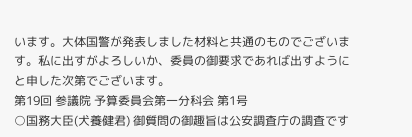います。大体国警が発表しました材料と共通のものでございます。私に出すがよろしいか、委員の御要求であれば出すようにと申した次第でございます。
第19回 参議院 予算委員会第一分科会 第1号
○国務大臣(犬養健君) 御質問の御趣旨は公安調査庁の調査です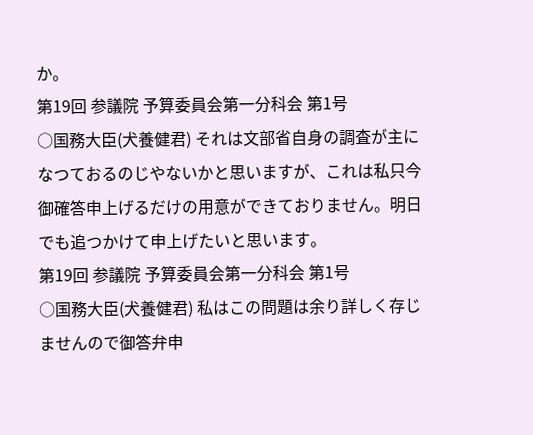か。
第19回 参議院 予算委員会第一分科会 第1号
○国務大臣(犬養健君) それは文部省自身の調査が主になつておるのじやないかと思いますが、これは私只今御確答申上げるだけの用意ができておりません。明日でも追つかけて申上げたいと思います。
第19回 参議院 予算委員会第一分科会 第1号
○国務大臣(犬養健君) 私はこの問題は余り詳しく存じませんので御答弁申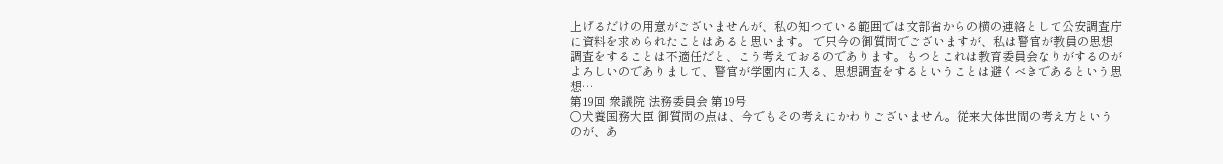上げるだけの用意がございませんが、私の知つている範囲では文部省からの横の連絡として公安調査庁に資料を求められたことはあると思います。 で只今の御質問でございますが、私は警官が教員の思想調査をすることは不適任だと、こう考えておるのであります。もつとこれは教育委員会なりがするのがよろしいのでありまして、警官が学園内に入る、思想調査をするということは避くべきであるという思想…
第19回 衆議院 法務委員会 第19号
○犬養国務大臣 御質問の点は、今でもその考えにかわりございません。従来大体世間の考え方というのが、あ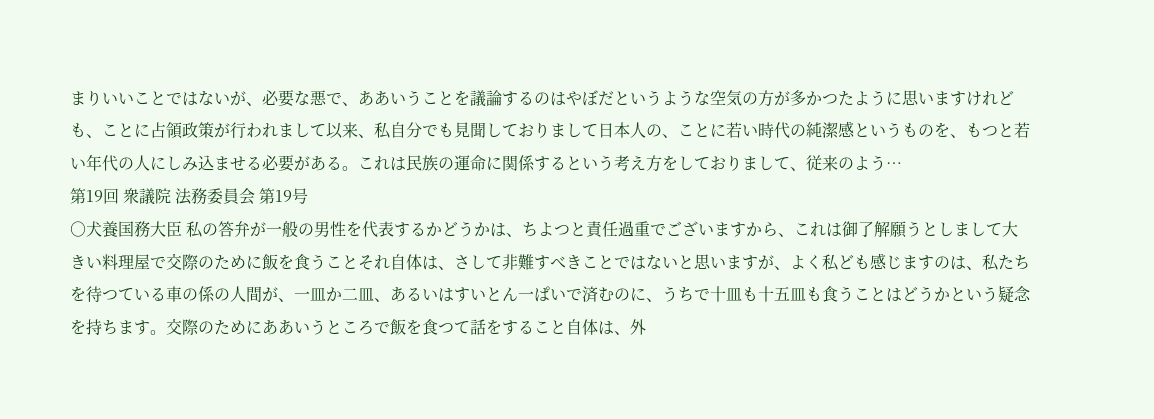まりいいことではないが、必要な悪で、ああいうことを議論するのはやぼだというような空気の方が多かつたように思いますけれども、ことに占領政策が行われまして以来、私自分でも見聞しておりまして日本人の、ことに若い時代の純潔感というものを、もつと若い年代の人にしみ込ませる必要がある。これは民族の運命に関係するという考え方をしておりまして、従来のよう…
第19回 衆議院 法務委員会 第19号
○犬養国務大臣 私の答弁が一般の男性を代表するかどうかは、ちよつと責任過重でございますから、これは御了解願うとしまして大きい料理屋で交際のために飯を食うことそれ自体は、さして非難すべきことではないと思いますが、よく私ども感じますのは、私たちを待つている車の係の人間が、一皿か二皿、あるいはすいとん一ぱいで済むのに、うちで十皿も十五皿も食うことはどうかという疑念を持ちます。交際のためにああいうところで飯を食つて話をすること自体は、外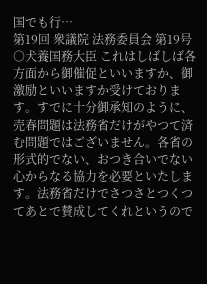国でも行…
第19回 衆議院 法務委員会 第19号
○犬養国務大臣 これはしばしば各方面から御催促といいますか、御激励といいますか受けております。すでに十分御承知のように、売春問題は法務省だけがやつて済む問題ではございません。各省の形式的でない、おつき合いでない心からなる協力を必要といたします。法務省だけでさつさとつくつてあとで賛成してくれというので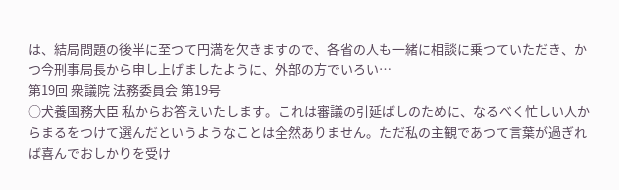は、結局問題の後半に至つて円満を欠きますので、各省の人も一緒に相談に乗つていただき、かつ今刑事局長から申し上げましたように、外部の方でいろい…
第19回 衆議院 法務委員会 第19号
○犬養国務大臣 私からお答えいたします。これは審議の引延ばしのために、なるべく忙しい人からまるをつけて選んだというようなことは全然ありません。ただ私の主観であつて言葉が過ぎれば喜んでおしかりを受け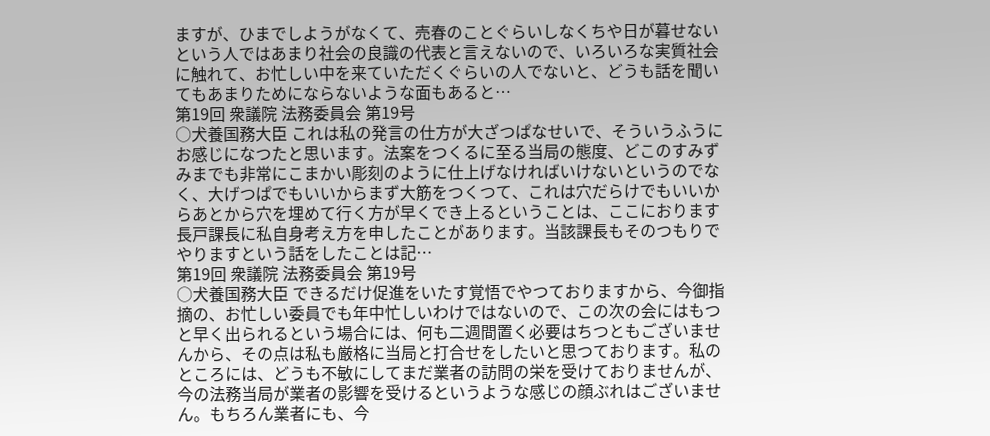ますが、ひまでしようがなくて、売春のことぐらいしなくちや日が暮せないという人ではあまり社会の良識の代表と言えないので、いろいろな実質社会に触れて、お忙しい中を来ていただくぐらいの人でないと、どうも話を聞いてもあまりためにならないような面もあると…
第19回 衆議院 法務委員会 第19号
○犬養国務大臣 これは私の発言の仕方が大ざつぱなせいで、そういうふうにお感じになつたと思います。法案をつくるに至る当局の態度、どこのすみずみまでも非常にこまかい彫刻のように仕上げなければいけないというのでなく、大げつぱでもいいからまず大筋をつくつて、これは穴だらけでもいいからあとから穴を埋めて行く方が早くでき上るということは、ここにおります長戸課長に私自身考え方を申したことがあります。当該課長もそのつもりでやりますという話をしたことは記…
第19回 衆議院 法務委員会 第19号
○犬養国務大臣 できるだけ促進をいたす覚悟でやつておりますから、今御指摘の、お忙しい委員でも年中忙しいわけではないので、この次の会にはもつと早く出られるという場合には、何も二週間置く必要はちつともございませんから、その点は私も厳格に当局と打合せをしたいと思つております。私のところには、どうも不敏にしてまだ業者の訪問の栄を受けておりませんが、今の法務当局が業者の影響を受けるというような感じの顔ぶれはございません。もちろん業者にも、今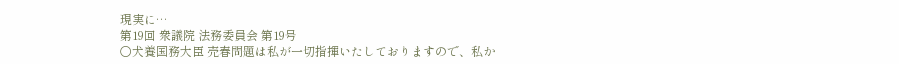現実に…
第19回 衆議院 法務委員会 第19号
○犬養国務大臣 売春問題は私が一切指揮いたしておりますので、私か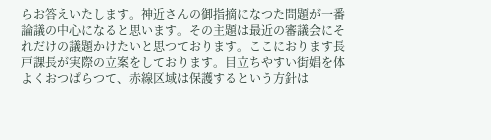らお答えいたします。神近さんの御指摘になつた問題が一番論議の中心になると思います。その主題は最近の審議会にそれだけの議題かけたいと思つております。ここにおります長戸課長が実際の立案をしております。目立ちやすい街娼を体よくおつぱらつて、赤線区域は保護するという方針は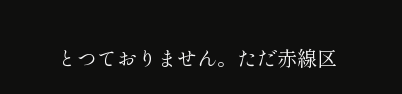とつておりません。ただ赤線区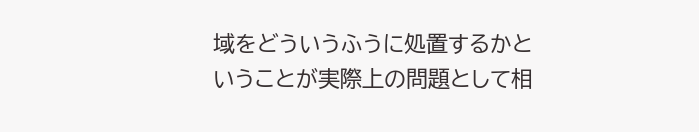域をどういうふうに処置するかということが実際上の問題として相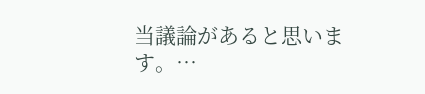当議論があると思います。…